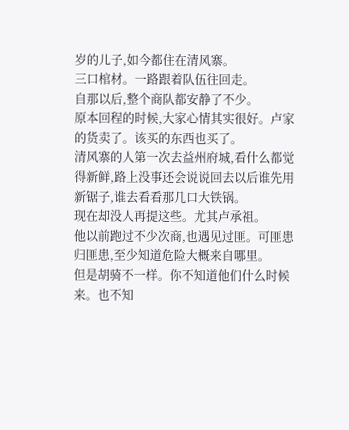岁的儿子,如今都住在清风寨。
三口棺材。一路跟着队伍往回走。
自那以后,整个商队都安静了不少。
原本回程的时候,大家心情其实很好。卢家的货卖了。该买的东西也买了。
清风寨的人第一次去益州府城,看什么都觉得新鲜,路上没事还会说说回去以后谁先用新锯子,谁去看看那几口大铁锅。
现在却没人再提这些。尤其卢承祖。
他以前跑过不少次商,也遇见过匪。可匪患归匪患,至少知道危险大概来自哪里。
但是胡骑不一样。你不知道他们什么时候来。也不知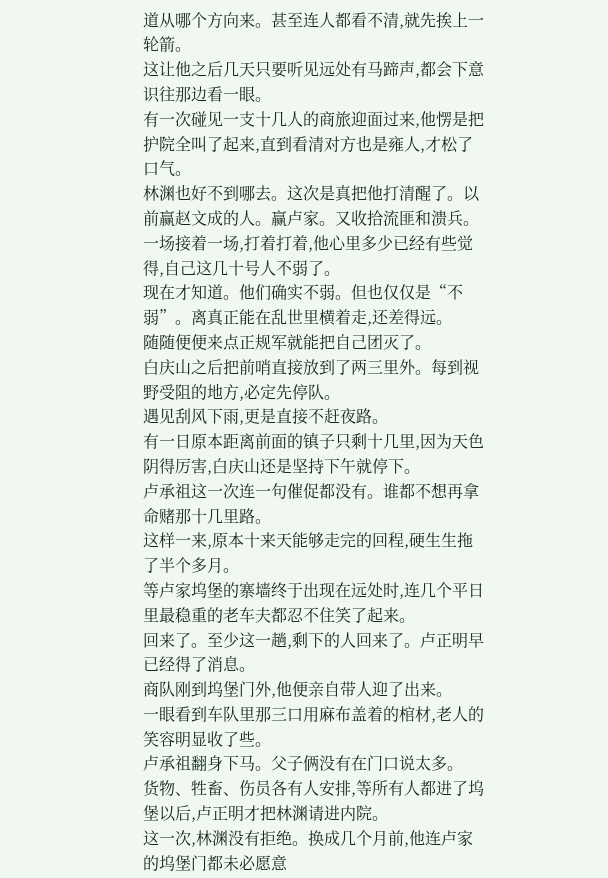道从哪个方向来。甚至连人都看不清,就先挨上一轮箭。
这让他之后几天只要听见远处有马蹄声,都会下意识往那边看一眼。
有一次碰见一支十几人的商旅迎面过来,他愣是把护院全叫了起来,直到看清对方也是雍人,才松了口气。
林渊也好不到哪去。这次是真把他打清醒了。以前赢赵文成的人。赢卢家。又收拾流匪和溃兵。
一场接着一场,打着打着,他心里多少已经有些觉得,自己这几十号人不弱了。
现在才知道。他们确实不弱。但也仅仅是“不弱”。离真正能在乱世里横着走,还差得远。
随随便便来点正规军就能把自己团灭了。
白庆山之后把前哨直接放到了两三里外。每到视野受阻的地方,必定先停队。
遇见刮风下雨,更是直接不赶夜路。
有一日原本距离前面的镇子只剩十几里,因为天色阴得厉害,白庆山还是坚持下午就停下。
卢承祖这一次连一句催促都没有。谁都不想再拿命赌那十几里路。
这样一来,原本十来天能够走完的回程,硬生生拖了半个多月。
等卢家坞堡的寨墙终于出现在远处时,连几个平日里最稳重的老车夫都忍不住笑了起来。
回来了。至少这一趟,剩下的人回来了。卢正明早已经得了消息。
商队刚到坞堡门外,他便亲自带人迎了出来。
一眼看到车队里那三口用麻布盖着的棺材,老人的笑容明显收了些。
卢承祖翻身下马。父子俩没有在门口说太多。
货物、牲畜、伤员各有人安排,等所有人都进了坞堡以后,卢正明才把林渊请进内院。
这一次,林渊没有拒绝。换成几个月前,他连卢家的坞堡门都未必愿意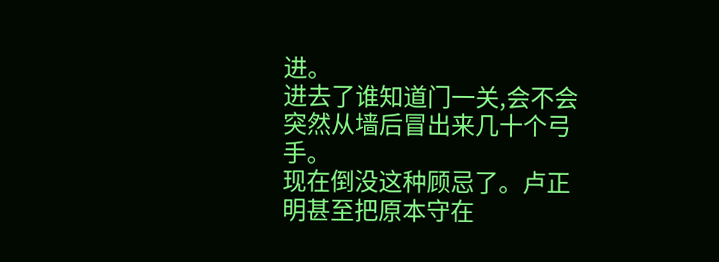进。
进去了谁知道门一关,会不会突然从墙后冒出来几十个弓手。
现在倒没这种顾忌了。卢正明甚至把原本守在